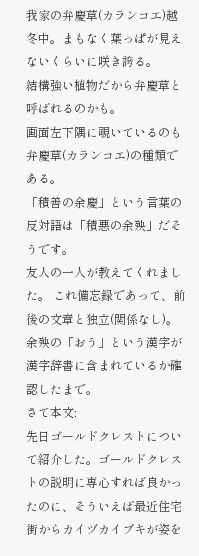我家の弁慶草(カランコエ)越冬中。まもなく葉っぱが見えないくらいに咲き誇る。
結構強い植物だから弁慶草と呼ばれるのかも。
画面左下隅に覗いているのも弁慶草(カランコエ)の種類である。
「積善の余慶」という言葉の反対語は「積悪の余殃」だそうです。
友人の一人が教えてくれました。 これ備忘録であって、前後の文章と独立(関係なし)。
余殃の「おう」という漢字が漢字辞書に含まれているか確認したまで。
さて本文:
先日ゴールドクレストについて紹介した。ゴールドクレストの説明に専心すれば良かったのに、そういえば最近住宅街からカイヅカイブキが姿を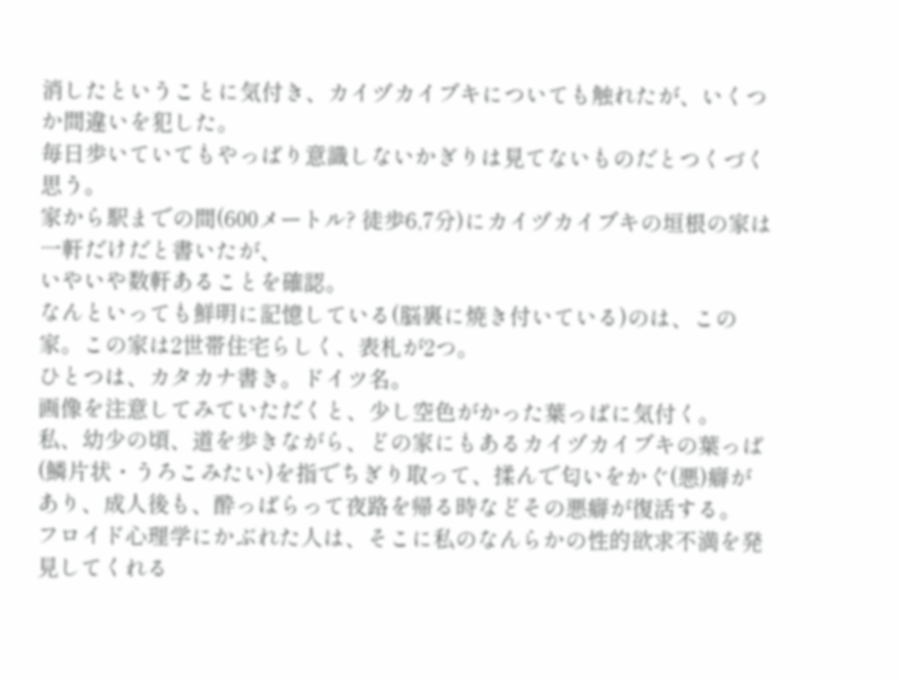消したということに気付き、カイヅカイブキについても触れたが、いくつか間違いを犯した。
毎日歩いていてもやっぱり意識しないかぎりは見てないものだとつくづく思う。
家から駅までの間(600メートル? 徒歩6,7分)にカイヅカイブキの垣根の家は一軒だけだと書いたが、
いやいや数軒あることを確認。
なんといっても鮮明に記憶している(脳裏に焼き付いている)のは、この家。この家は2世帯住宅らしく、表札が2つ。
ひとつは、カタカナ書き。ドイツ名。
画像を注意してみていただくと、少し空色がかった葉っぱに気付く。
私、幼少の頃、道を歩きながら、どの家にもあるカイヅカイブキの葉っぱ(鱗片状・うろこみたい)を指でちぎり取って、揉んで匂いをかぐ(悪)癖があり、成人後も、酔っぱらって夜路を帰る時などその悪癖が復活する。
フロイド心理学にかぶれた人は、そこに私のなんらかの性的欲求不満を発見してくれる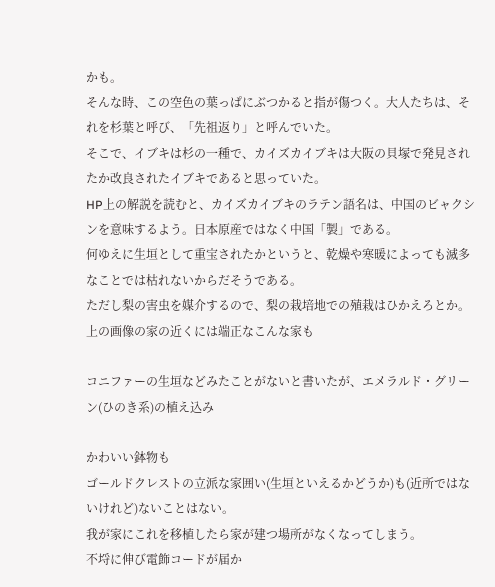かも。
そんな時、この空色の葉っぱにぶつかると指が傷つく。大人たちは、それを杉葉と呼び、「先祖返り」と呼んでいた。
そこで、イブキは杉の一種で、カイズカイブキは大阪の貝塚で発見されたか改良されたイブキであると思っていた。
HP上の解説を読むと、カイズカイブキのラテン語名は、中国のビャクシンを意味するよう。日本原産ではなく中国「製」である。
何ゆえに生垣として重宝されたかというと、乾燥や寒暖によっても滅多なことでは枯れないからだそうである。
ただし梨の害虫を媒介するので、梨の栽培地での殖栽はひかえろとか。
上の画像の家の近くには端正なこんな家も

コニファーの生垣などみたことがないと書いたが、エメラルド・グリーン(ひのき系)の植え込み

かわいい鉢物も
ゴールドクレストの立派な家囲い(生垣といえるかどうか)も(近所ではないけれど)ないことはない。
我が家にこれを移植したら家が建つ場所がなくなってしまう。
不埒に伸び電飾コードが届か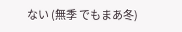ない (無季 でもまあ冬)